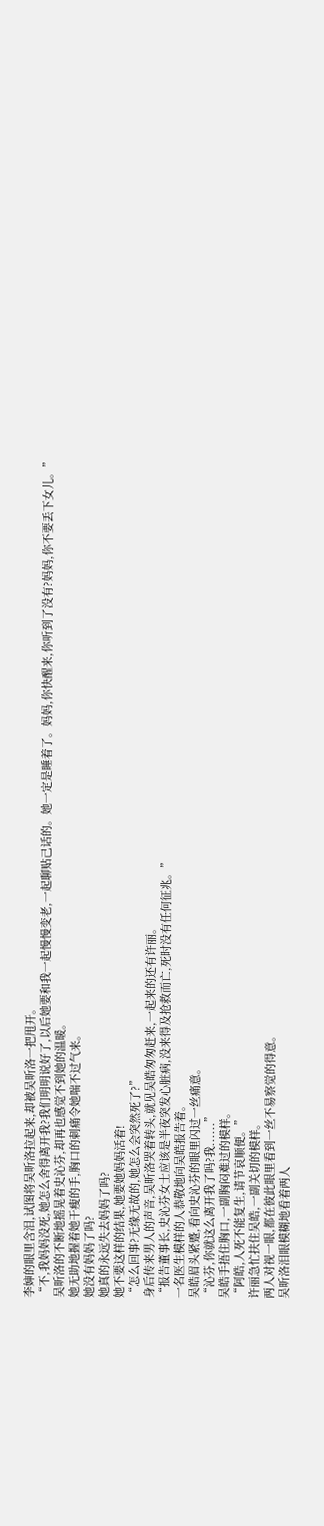李婶的眼里含泪,试图将吴昕洛拉起来,却被吴昕洛一把甩开。
“不,我妈妈没死,她怎么舍得离开我?我们明明说好了,以后她要和我一起慢慢变老,一起聊贴己话的。她一定是睡着了。妈妈,你快醒来,你听到了没有?妈妈,你不要丢下女儿。”
吴昕洛的不断地摇晃着史沁芬,却再也感觉不到她的温暖。
她无助地握着她干瘦的手,胸口的刺痛令她喘不过气来。
她没有妈妈了吗?
她真的永远失去妈妈了吗?
她不要这样的结果,她要她妈妈活着!
“怎么回事?无缘无故的,她怎么会突然死了?”
身后传来男人的声音,吴昕洛哭着转头,就见吴皓匆匆赶来,一起来的还有许丽。
“报告董事长,史沁芬女士应该是半夜突发心脏病,没来得及抢救而亡,死时没有任何征兆。”
一名医生模样的人恭敬地向吴皓报告着。
吴皓眉头紧蹙,看向史沁芬的眼里闪过一丝痛意。
“沁芬,你就这么离开我了吗?我......”
吴皓手捂住胸口,一副胸闷难过的模样。
“阿皓,人死不能复生,请节哀顺便。”
许丽急忙扶住吴皓,一副关切的模样。
两人对视一眼,都在彼此眼里看到一丝不易察觉的得意。
吴昕洛泪眼模糊地看着两人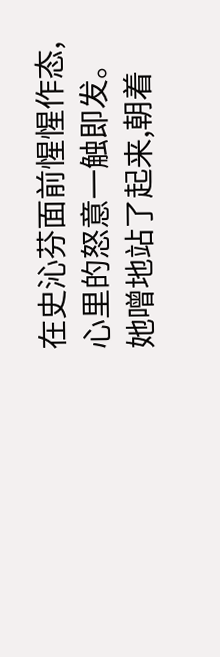在史沁芬面前惺惺作态,心里的怒意一触即发。
她噌地站了起来,朝着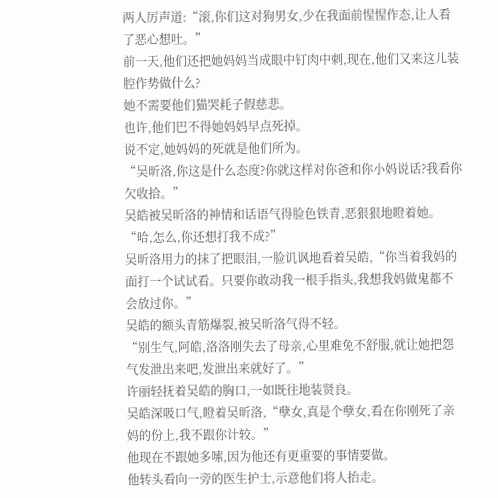两人厉声道:“滚,你们这对狗男女,少在我面前惺惺作态,让人看了恶心想吐。”
前一天,他们还把她妈妈当成眼中钉肉中刺,现在,他们又来这儿装腔作势做什么?
她不需要他们猫哭耗子假慈悲。
也许,他们巴不得她妈妈早点死掉。
说不定,她妈妈的死就是他们所为。
“吴昕洛,你这是什么态度?你就这样对你爸和你小妈说话?我看你欠收拾。”
吴皓被吴昕洛的神情和话语气得脸色铁青,恶狠狠地瞪着她。
“哈,怎么,你还想打我不成?”
吴昕洛用力的抹了把眼泪,一脸讥讽地看着吴皓,“你当着我妈的面打一个试试看。只要你敢动我一根手指头,我想我妈做鬼都不会放过你。”
吴皓的额头青筋爆裂,被吴昕洛气得不轻。
“别生气,阿皓,洛洛刚失去了母亲,心里难免不舒服,就让她把怨气发泄出来吧,发泄出来就好了。”
许丽轻抚着吴皓的胸口,一如既往地装贤良。
吴皓深吸口气,瞪着吴昕洛,“孽女,真是个孽女,看在你刚死了亲妈的份上,我不跟你计较。”
他现在不跟她多嗦,因为他还有更重要的事情要做。
他转头看向一旁的医生护士,示意他们将人抬走。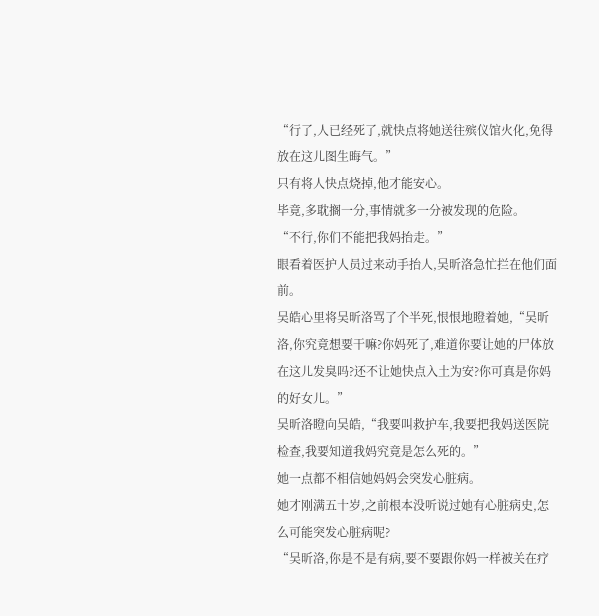“行了,人已经死了,就快点将她送往殡仪馆火化,免得放在这儿图生晦气。”
只有将人快点烧掉,他才能安心。
毕竟,多耽搁一分,事情就多一分被发现的危险。
“不行,你们不能把我妈抬走。”
眼看着医护人员过来动手抬人,吴昕洛急忙拦在他们面前。
吴皓心里将吴昕洛骂了个半死,恨恨地瞪着她,“吴昕洛,你究竟想要干嘛?你妈死了,难道你要让她的尸体放在这儿发臭吗?还不让她快点入土为安?你可真是你妈的好女儿。”
吴昕洛瞪向吴皓,“我要叫救护车,我要把我妈送医院检查,我要知道我妈究竟是怎么死的。”
她一点都不相信她妈妈会突发心脏病。
她才刚满五十岁,之前根本没听说过她有心脏病史,怎么可能突发心脏病呢?
“吴昕洛,你是不是有病,要不要跟你妈一样被关在疗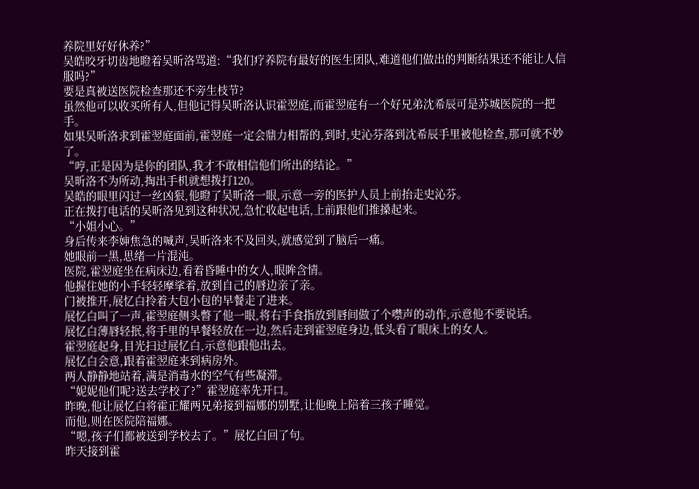养院里好好休养?”
吴皓咬牙切齿地瞪着吴昕洛骂道:“我们疗养院有最好的医生团队,难道他们做出的判断结果还不能让人信服吗?”
要是真被送医院检查那还不旁生枝节?
虽然他可以收买所有人,但他记得吴昕洛认识霍翌庭,而霍翌庭有一个好兄弟沈希辰可是苏城医院的一把手。
如果吴昕洛求到霍翌庭面前,霍翌庭一定会鼎力相帮的,到时,史沁芬落到沈希辰手里被他检查,那可就不妙了。
“哼,正是因为是你的团队,我才不敢相信他们所出的结论。”
吴昕洛不为所动,掏出手机就想拨打120。
吴皓的眼里闪过一丝凶狠,他瞪了吴昕洛一眼,示意一旁的医护人员上前抬走史沁芬。
正在拨打电话的吴昕洛见到这种状况,急忙收起电话,上前跟他们推搡起来。
“小姐小心。”
身后传来李婶焦急的喊声,吴昕洛来不及回头,就感觉到了脑后一痛。
她眼前一黑,思绪一片混沌。
医院,霍翌庭坐在病床边,看着昏睡中的女人,眼眸含情。
他握住她的小手轻轻摩挲着,放到自己的唇边亲了亲。
门被推开,展忆白拎着大包小包的早餐走了进来。
展忆白叫了一声,霍翌庭侧头瞥了他一眼,将右手食指放到唇间做了个噤声的动作,示意他不要说话。
展忆白薄唇轻抿,将手里的早餐轻放在一边,然后走到霍翌庭身边,低头看了眼床上的女人。
霍翌庭起身,目光扫过展忆白,示意他跟他出去。
展忆白会意,跟着霍翌庭来到病房外。
两人静静地站着,满是消毒水的空气有些凝滞。
“妮妮他们呢?送去学校了?”霍翌庭率先开口。
昨晚,他让展忆白将霍正耀两兄弟接到福娜的别墅,让他晚上陪着三孩子睡觉。
而他,则在医院陪福娜。
“嗯,孩子们都被送到学校去了。”展忆白回了句。
昨天接到霍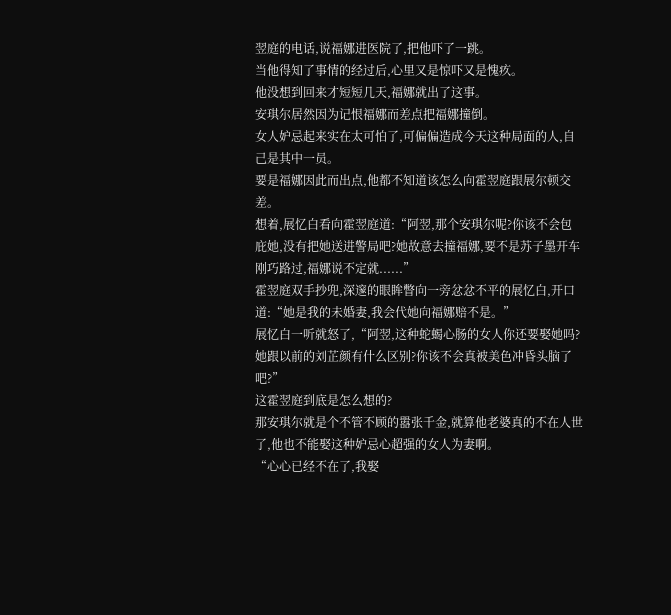翌庭的电话,说福娜进医院了,把他吓了一跳。
当他得知了事情的经过后,心里又是惊吓又是愧疚。
他没想到回来才短短几天,福娜就出了这事。
安琪尔居然因为记恨福娜而差点把福娜撞倒。
女人妒忌起来实在太可怕了,可偏偏造成今天这种局面的人,自己是其中一员。
要是福娜因此而出点,他都不知道该怎么向霍翌庭跟展尔顿交差。
想着,展忆白看向霍翌庭道:“阿翌,那个安琪尔呢?你该不会包庇她,没有把她送进警局吧?她故意去撞福娜,要不是苏子墨开车刚巧路过,福娜说不定就......”
霍翌庭双手抄兜,深邃的眼眸瞥向一旁忿忿不平的展忆白,开口道:“她是我的未婚妻,我会代她向福娜赔不是。”
展忆白一听就怒了,“阿翌,这种蛇蝎心肠的女人你还要娶她吗?她跟以前的刘芷颜有什么区别?你该不会真被美色冲昏头脑了吧?”
这霍翌庭到底是怎么想的?
那安琪尔就是个不管不顾的嚣张千金,就算他老婆真的不在人世了,他也不能娶这种妒忌心超强的女人为妻啊。
“心心已经不在了,我娶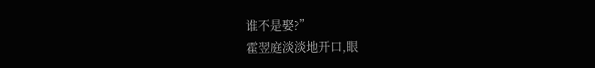谁不是娶?”
霍翌庭淡淡地开口,眼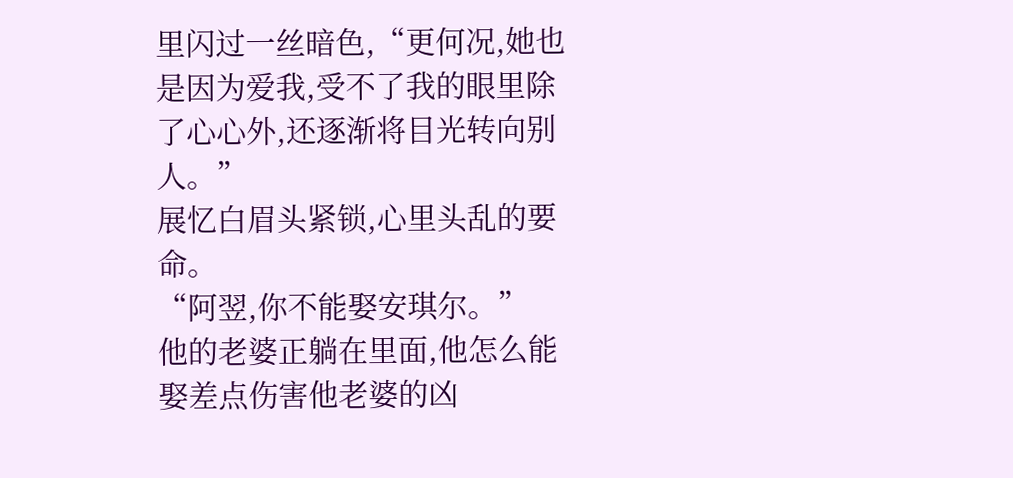里闪过一丝暗色,“更何况,她也是因为爱我,受不了我的眼里除了心心外,还逐渐将目光转向别人。”
展忆白眉头紧锁,心里头乱的要命。
“阿翌,你不能娶安琪尔。”
他的老婆正躺在里面,他怎么能娶差点伤害他老婆的凶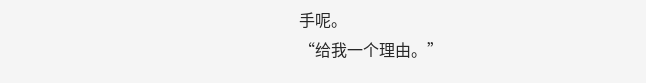手呢。
“给我一个理由。”